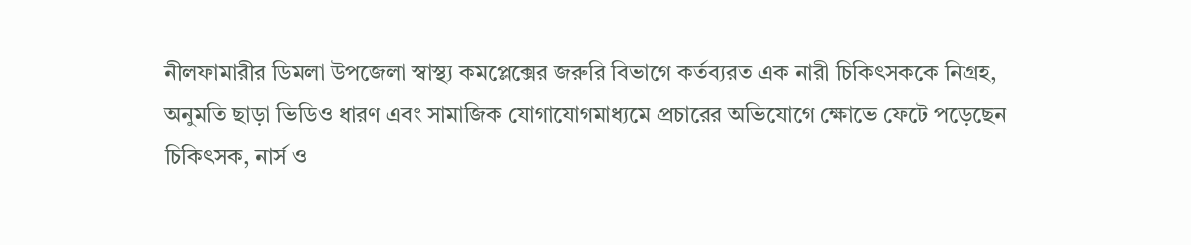নীলফামারীর ডিমলা উপজেলা স্বাস্থ্য কমপ্লেক্সের জরুরি বিভাগে কর্তব্যরত এক নারী চিকিৎসককে নিগ্রহ, অনুমতি ছাড়া ভিডিও ধারণ এবং সামাজিক যোগাযোগমাধ্যমে প্রচারের অভিযোগে ক্ষোভে ফেটে পড়েছেন চিকিৎসক, নার্স ও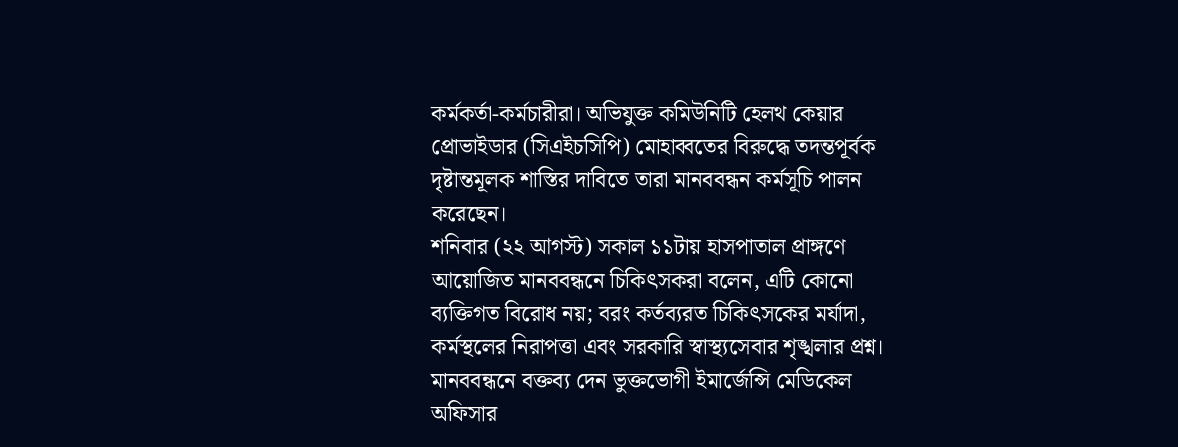কর্মকর্তা-কর্মচারীরা। অভিযুক্ত কমিউনিটি হেলথ কেয়ার প্রোভাইডার (সিএইচসিপি) মোহাব্বতের বিরুদ্ধে তদন্তপূর্বক দৃষ্টান্তমূলক শাস্তির দাবিতে তারা মানববন্ধন কর্মসূচি পালন করেছেন।
শনিবার (২২ আগস্ট) সকাল ১১টায় হাসপাতাল প্রাঙ্গণে আয়োজিত মানববন্ধনে চিকিৎসকরা বলেন, এটি কোনো ব্যক্তিগত বিরোধ নয়; বরং কর্তব্যরত চিকিৎসকের মর্যাদা, কর্মস্থলের নিরাপত্তা এবং সরকারি স্বাস্থ্যসেবার শৃঙ্খলার প্রশ্ন।
মানববন্ধনে বক্তব্য দেন ভুক্তভোগী ইমার্জেন্সি মেডিকেল অফিসার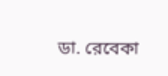ডা. রেবেকা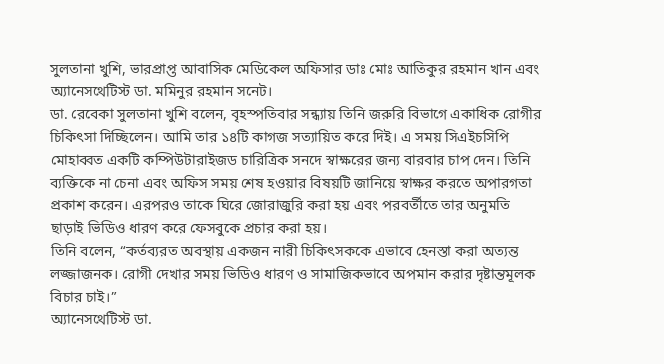সুলতানা খুশি, ভারপ্রাপ্ত আবাসিক মেডিকেল অফিসার ডাঃ মোঃ আতিকুর রহমান খান এবং অ্যানেসথেটিস্ট ডা. মমিনুর রহমান সনেট।
ডা. রেবেকা সুলতানা খুশি বলেন, বৃহস্পতিবার সন্ধ্যায় তিনি জরুরি বিভাগে একাধিক রোগীর চিকিৎসা দিচ্ছিলেন। আমি তার ১৪টি কাগজ সত্যায়িত করে দিই। এ সময় সিএইচসিপি মোহাব্বত একটি কম্পিউটারাইজড চারিত্রিক সনদে স্বাক্ষরের জন্য বারবার চাপ দেন। তিনি ব্যক্তিকে না চেনা এবং অফিস সময় শেষ হওয়ার বিষয়টি জানিয়ে স্বাক্ষর করতে অপারগতা প্রকাশ করেন। এরপরও তাকে ঘিরে জোরাজুরি করা হয় এবং পরবর্তীতে তার অনুমতি ছাড়াই ভিডিও ধারণ করে ফেসবুকে প্রচার করা হয়।
তিনি বলেন, “কর্তব্যরত অবস্থায় একজন নারী চিকিৎসককে এভাবে হেনস্তা করা অত্যন্ত লজ্জাজনক। রোগী দেখার সময় ভিডিও ধারণ ও সামাজিকভাবে অপমান করার দৃষ্টান্তমূলক বিচার চাই।”
অ্যানেসথেটিস্ট ডা.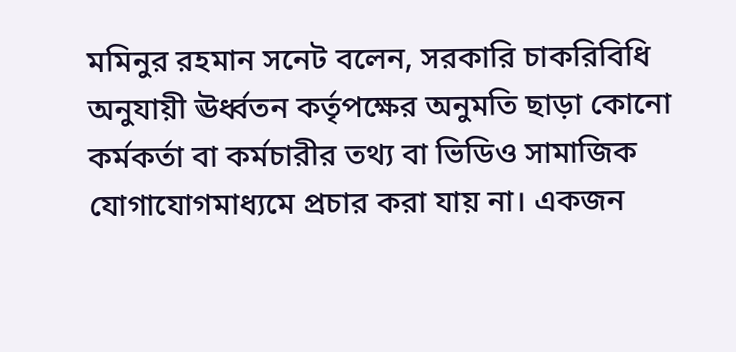মমিনুর রহমান সনেট বলেন, সরকারি চাকরিবিধি অনুযায়ী ঊর্ধ্বতন কর্তৃপক্ষের অনুমতি ছাড়া কোনো কর্মকর্তা বা কর্মচারীর তথ্য বা ভিডিও সামাজিক যোগাযোগমাধ্যমে প্রচার করা যায় না। একজন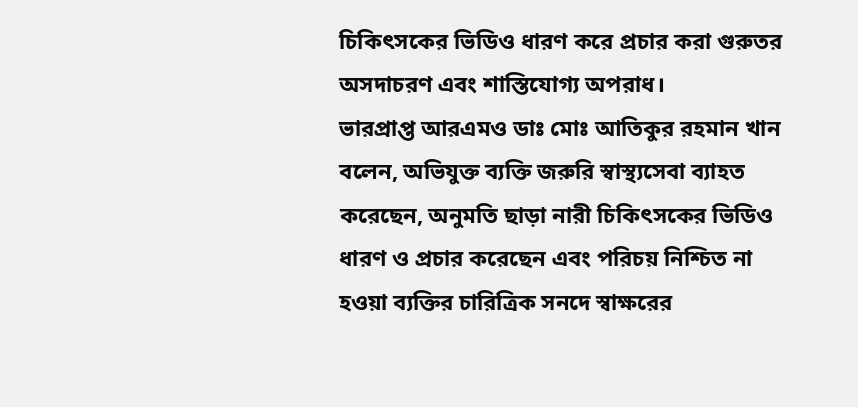চিকিৎসকের ভিডিও ধারণ করে প্রচার করা গুরুতর অসদাচরণ এবং শাস্তিযোগ্য অপরাধ।
ভারপ্রাপ্ত আরএমও ডাঃ মোঃ আতিকুর রহমান খান বলেন, অভিযুক্ত ব্যক্তি জরুরি স্বাস্থ্যসেবা ব্যাহত করেছেন, অনুমতি ছাড়া নারী চিকিৎসকের ভিডিও ধারণ ও প্রচার করেছেন এবং পরিচয় নিশ্চিত না হওয়া ব্যক্তির চারিত্রিক সনদে স্বাক্ষরের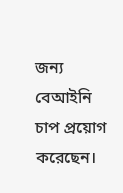জন্য বেআইনি চাপ প্রয়োগ করেছেন।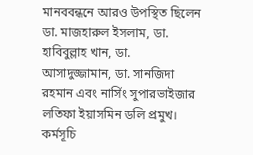মানববন্ধনে আরও উপস্থিত ছিলেন ডা. মাজহারুল ইসলাম, ডা. হাবিবুল্লাহ খান, ডা. আসাদুজ্জামান, ডা. সানজিদা রহমান এবং নার্সিং সুপারভাইজার লতিফা ইয়াসমিন ডলি প্রমুখ।
কর্মসূচি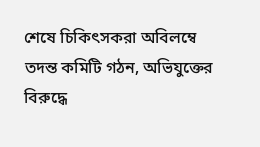শেষে চিকিৎসকরা অবিলম্বে তদন্ত কমিটি গঠন, অভিযুক্তের বিরুদ্ধে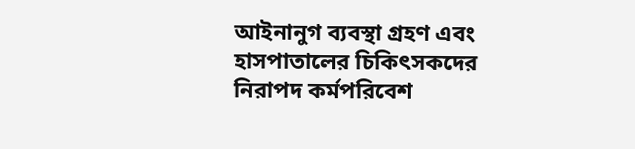আইনানুগ ব্যবস্থা গ্রহণ এবং হাসপাতালের চিকিৎসকদের নিরাপদ কর্মপরিবেশ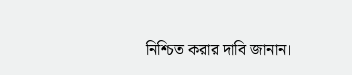নিশ্চিত করার দাবি জানান।